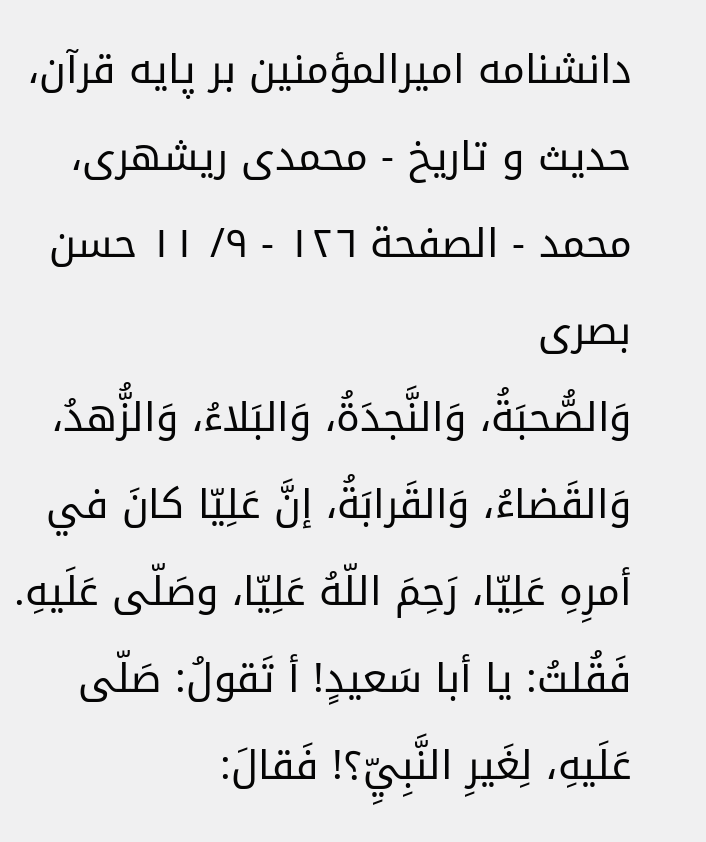دانشنامه اميرالمؤمنين بر پايه قرآن، حديث و تاريخ - محمدی ریشهری، محمد - الصفحة ١٢٦ - ٩/ ١١ حسن بصرى
وَالصُّحبَةُ، وَالنَّجدَةُ، وَالبَلاءُ، وَالزُّهدُ، وَالقَضاءُ، وَالقَرابَةُ، إنَّ عَلِيّا كانَ في أمرِهِ عَلِيّا، رَحِمَ اللّهُ عَلِيّا، وصَلّى عَلَيهِ.
فَقُلتُ: يا أبا سَعيدٍ! أ تَقولُ: صَلّى عَلَيهِ، لِغَيرِ النَّبِيِّ؟! فَقالَ: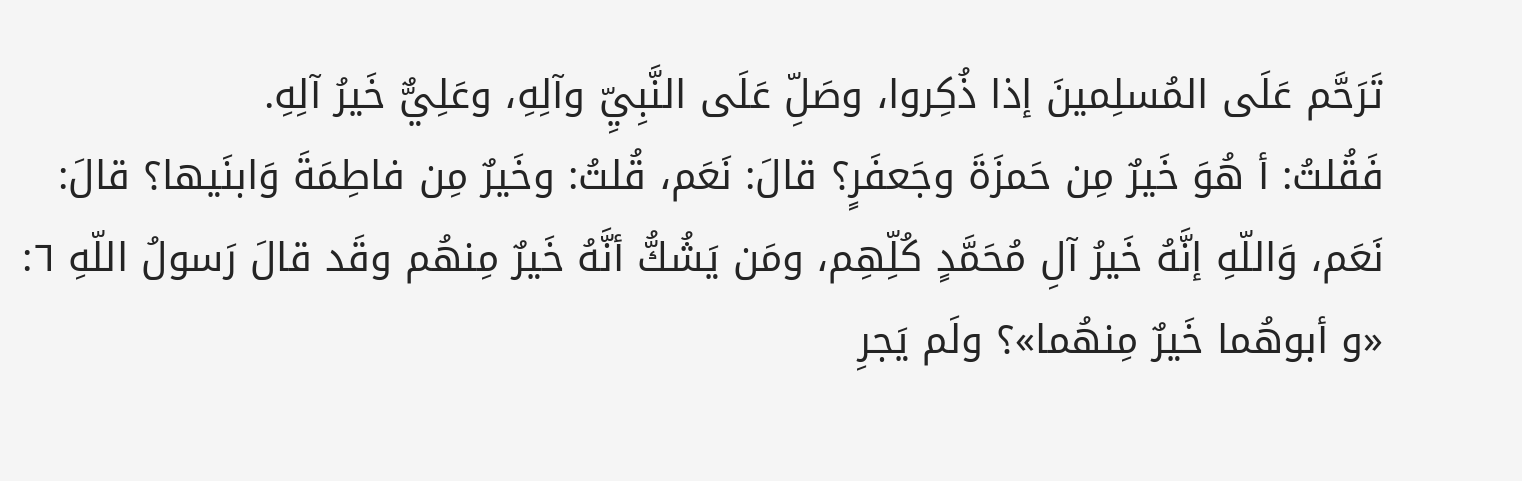تَرَحَّم عَلَى المُسلِمينَ إذا ذُكِروا، وصَلِّ عَلَى النَّبِيِّ وآلِهِ، وعَلِيٌّ خَيرُ آلِهِ.
فَقُلتُ: أ هُوَ خَيرٌ مِن حَمزَةَ وجَعفَرٍ؟ قالَ: نَعَم، قُلتُ: وخَيرٌ مِن فاطِمَةَ وَابنَيها؟ قالَ: نَعَم، وَاللّهِ إنَّهُ خَيرُ آلِ مُحَمَّدٍ كُلِّهِم، ومَن يَشُكُّ أنَّهُ خَيرٌ مِنهُم وقَد قالَ رَسولُ اللّهِ ٦: «و أبوهُما خَيرٌ مِنهُما»؟ ولَم يَجرِ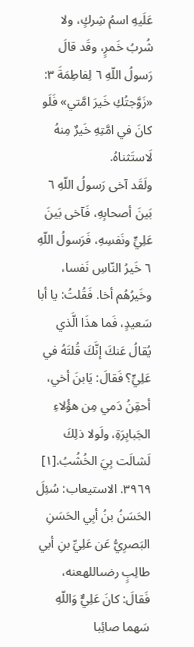عَلَيهِ اسمُ شِركٍ، ولا شُربُ خَمرٍ، وقَد قالَ رَسولُ اللّهِ ٦ لِفاطِمَةَ ٣: «زَوَّجتُكِ خَيرَ امَّتي» فَلَو كانَ في امَّتِهِ خَيرٌ مِنهُ لَاستَثناهُ.
ولَقَد آخى رَسولُ اللّهِ ٦ بَينَ أصحابِهِ، فَآخى بَينَ عَلِيٍّ ونَفسِهِ، فَرَسولُ اللّهِ ٦ خَيرُ النّاسِ نَفسا، وخَيرُهُم أخا. فَقُلتُ: يا أبا سَعيدٍ، فَما هذَا الَّذي يُقالُ عَنكَ إنَّكَ قُلتَهُ في عَلِيٍّ؟ فَقالَ: يَابنَ أخي، أحقِنُ دَمي مِن هؤُلاءِ الجَبابِرَةِ، ولَولا ذلِكَ لَشالَت بِيَ الخُشُبُ.[١]
٣٩٦٩. الاستيعاب: سُئِلَ الحَسَنُ بنُ أبِي الحَسَنِ البَصرِيُّ عَن عَلِيِّ بنِ أبي طالِبٍ رضىاللهعنه، فَقالَ: كانَ عَلِيٌّ وَاللّهِ سَهما صائِبا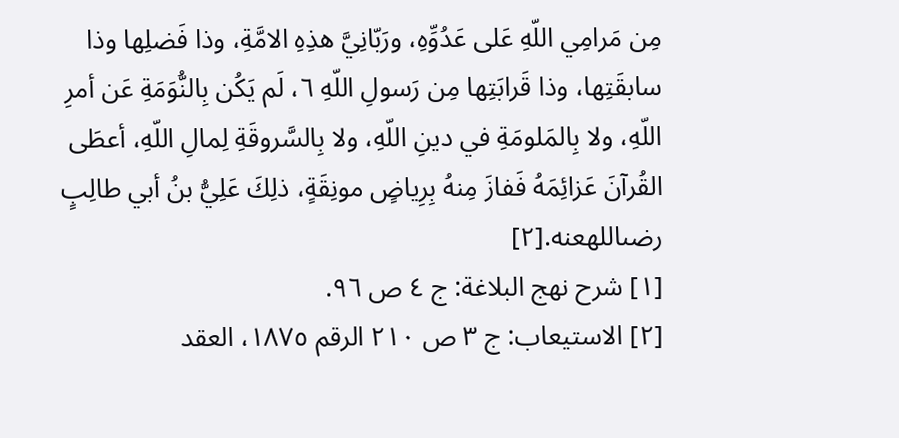مِن مَرامِي اللّهِ عَلى عَدُوِّهِ، ورَبّانِيَّ هذِهِ الامَّةِ، وذا فَضلِها وذا سابقَتِها، وذا قَرابَتِها مِن رَسولِ اللّهِ ٦، لَم يَكُن بِالنُّوَمَةِ عَن أمرِ اللّهِ، ولا بِالمَلومَةِ في دينِ اللّهِ، ولا بِالسَّروقَةِ لِمالِ اللّهِ، أعطَى القُرآنَ عَزائِمَهُ فَفازَ مِنهُ بِرِياضٍ مونِقَةٍ، ذلِكَ عَلِيُّ بنُ أبي طالِبٍ رضىاللهعنه.[٢]
[١] شرح نهج البلاغة: ج ٤ ص ٩٦.
[٢] الاستيعاب: ج ٣ ص ٢١٠ الرقم ١٨٧٥، العقد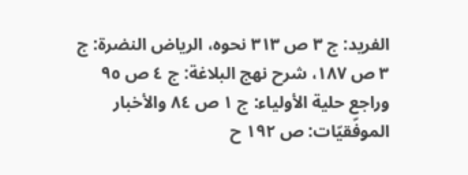الفريد: ج ٣ ص ٣١٣ نحوه، الرياض النضرة: ج ٣ ص ١٨٧، شرح نهج البلاغة: ج ٤ ص ٩٥ وراجع حلية الأولياء: ج ١ ص ٨٤ والأخبار الموفّقيّات: ص ١٩٢ ح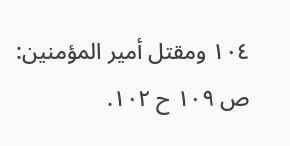١٠٤ ومقتل أمير المؤمنين: ص ١٠٩ ح ١٠٢.